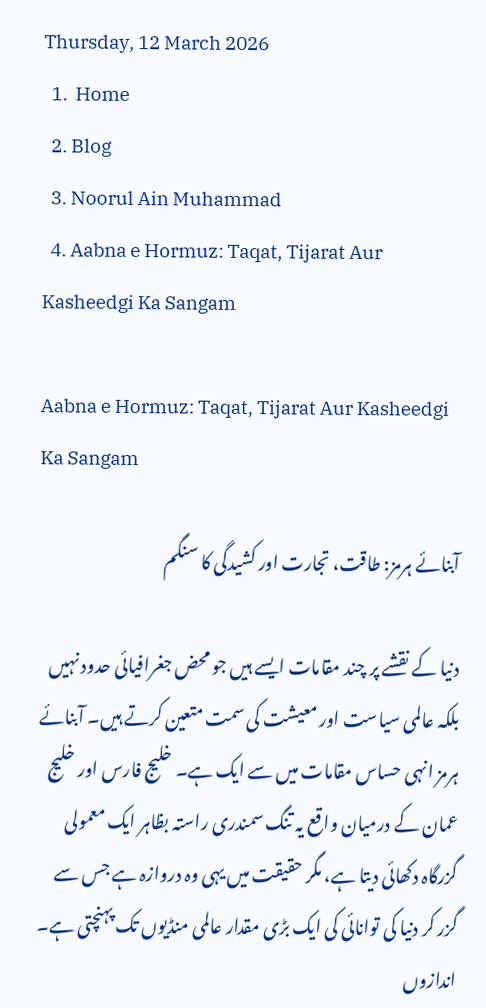Thursday, 12 March 2026
  1.  Home
  2. Blog
  3. Noorul Ain Muhammad
  4. Aabna e Hormuz: Taqat, Tijarat Aur Kasheedgi Ka Sangam

Aabna e Hormuz: Taqat, Tijarat Aur Kasheedgi Ka Sangam

آبنائے ہرمز: طاقت، تجارت اور کشیدگی کا سنگم

دنیا کے نقشے پر چند مقامات ایسے ہیں جو محض جغرافیائی حدود نہیں بلکہ عالمی سیاست اور معیشت کی سمت متعین کرتے ہیں۔ آبنائے ہرمز انہی حساس مقامات میں سے ایک ہے۔ خلیج فارس اور خلیج عمان کے درمیان واقع یہ تنگ سمندری راستہ بظاہر ایک معمولی گزرگاہ دکھائی دیتا ہے، مگر حقیقت میں یہی وہ دروازہ ہے جس سے گزر کر دنیا کی توانائی کی ایک بڑی مقدار عالمی منڈیوں تک پہنچتی ہے۔ اندازوں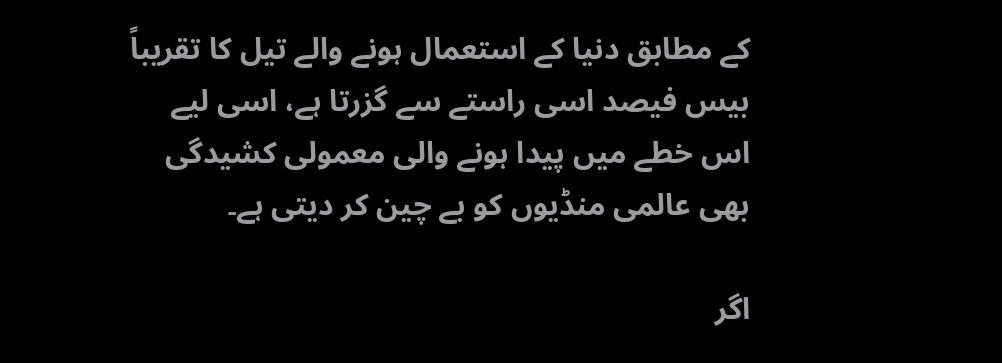کے مطابق دنیا کے استعمال ہونے والے تیل کا تقریباً بیس فیصد اسی راستے سے گزرتا ہے، اسی لیے اس خطے میں پیدا ہونے والی معمولی کشیدگی بھی عالمی منڈیوں کو بے چین کر دیتی ہے۔

اگر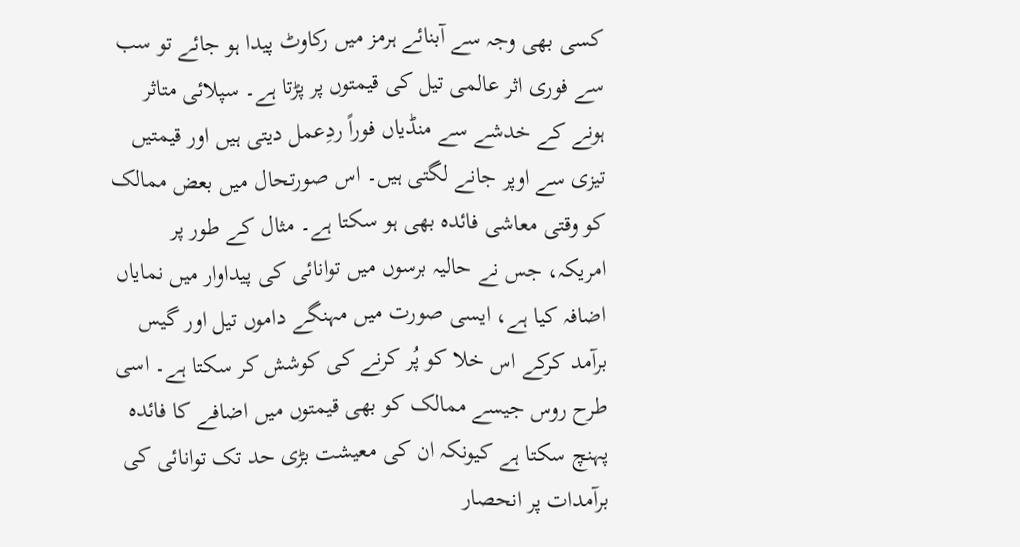کسی بھی وجہ سے آبنائے ہرمز میں رکاوٹ پیدا ہو جائے تو سب سے فوری اثر عالمی تیل کی قیمتوں پر پڑتا ہے۔ سپلائی متاثر ہونے کے خدشے سے منڈیاں فوراً ردِعمل دیتی ہیں اور قیمتیں تیزی سے اوپر جانے لگتی ہیں۔ اس صورتحال میں بعض ممالک کو وقتی معاشی فائدہ بھی ہو سکتا ہے۔ مثال کے طور پر امریکہ، جس نے حالیہ برسوں میں توانائی کی پیداوار میں نمایاں اضافہ کیا ہے، ایسی صورت میں مہنگے داموں تیل اور گیس برآمد کرکے اس خلا کو پُر کرنے کی کوشش کر سکتا ہے۔ اسی طرح روس جیسے ممالک کو بھی قیمتوں میں اضافے کا فائدہ پہنچ سکتا ہے کیونکہ ان کی معیشت بڑی حد تک توانائی کی برآمدات پر انحصار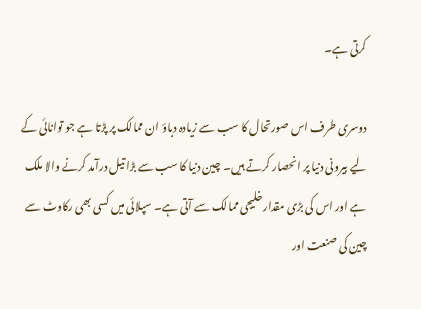کرتی ہے۔

دوسری طرف اس صورتحال کا سب سے زیادہ دباؤ ان ممالک پر پڑتا ہے جو توانائی کے لیے بیرونی دنیا پر انحصار کرتے ہیں۔ چین دنیا کا سب سے بڑا تیل درآمد کرنے والا ملک ہے اور اس کی بڑی مقدار خلیجی ممالک سے آتی ہے۔ سپلائی میں کسی بھی رکاوٹ سے چین کی صنعت اور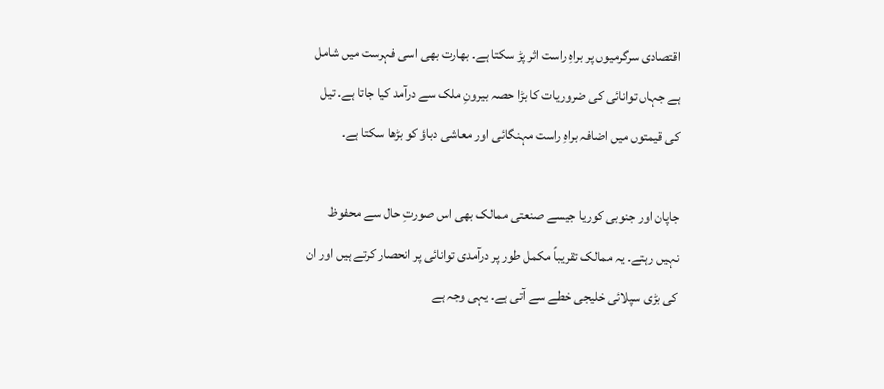اقتصادی سرگرمیوں پر براہِ راست اثر پڑ سکتا ہے۔ بھارت بھی اسی فہرست میں شامل ہے جہاں توانائی کی ضروریات کا بڑا حصہ بیرونِ ملک سے درآمد کیا جاتا ہے۔ تیل کی قیمتوں میں اضافہ براہِ راست مہنگائی اور معاشی دباؤ کو بڑھا سکتا ہے۔

جاپان اور جنوبی کوریا جیسے صنعتی ممالک بھی اس صورتِ حال سے محفوظ نہیں رہتے۔ یہ ممالک تقریباً مکمل طور پر درآمدی توانائی پر انحصار کرتے ہیں اور ان کی بڑی سپلائی خلیجی خطے سے آتی ہے۔ یہی وجہ ہے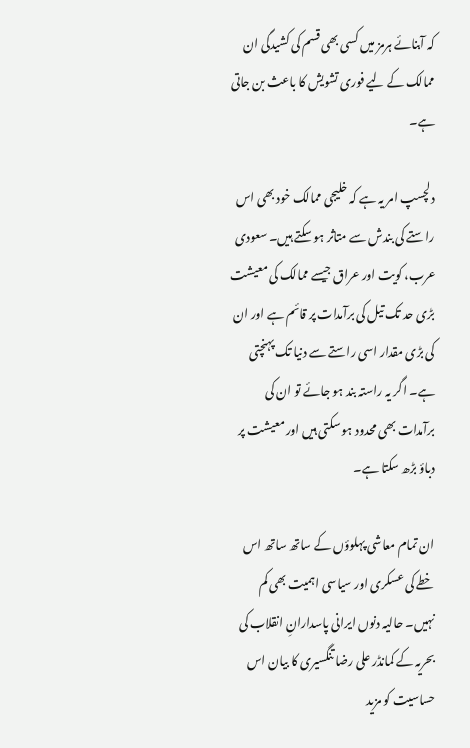کہ آبنائے ہرمز میں کسی بھی قسم کی کشیدگی ان ممالک کے لیے فوری تشویش کا باعث بن جاتی ہے۔

دلچسپ امر یہ ہے کہ خلیجی ممالک خود بھی اس راستے کی بندش سے متاثر ہو سکتے ہیں۔ سعودی عرب، کویت اور عراق جیسے ممالک کی معیشت بڑی حد تک تیل کی برآمدات پر قائم ہے اور ان کی بڑی مقدار اسی راستے سے دنیا تک پہنچتی ہے۔ اگر یہ راستہ بند ہو جائے تو ان کی برآمدات بھی محدود ہو سکتی ہیں اور معیشت پر دباؤ بڑھ سکتا ہے۔

ان تمام معاشی پہلوؤں کے ساتھ ساتھ اس خطے کی عسکری اور سیاسی اہمیت بھی کم نہیں۔ حالیہ دنوں ایرانی پاسدارانِ انقلاب کی بحریہ کے کمانڈر علی رضا تنگسیری کا بیان اس حساسیت کو مزید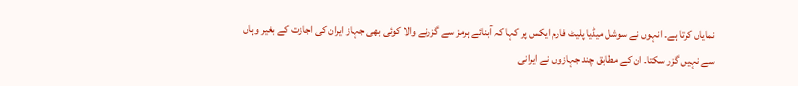نمایاں کرتا ہے۔ انہوں نے سوشل میڈیا پلیٹ فارم ایکس پر کہا کہ آبنائے ہرمز سے گزرنے والا کوئی بھی جہاز ایران کی اجازت کے بغیر وہاں سے نہیں گزر سکتا۔ ان کے مطابق چند جہازوں نے ایرانی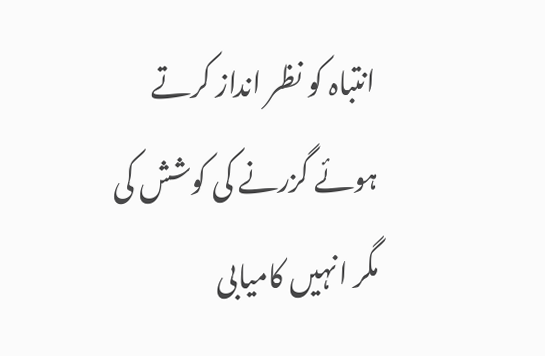انتباہ کو نظر انداز کرتے ہوئے گزرنے کی کوشش کی مگر انہیں کامیابی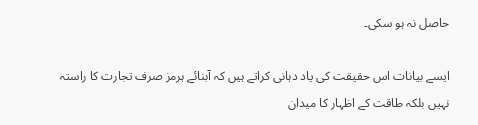حاصل نہ ہو سکی۔

ایسے بیانات اس حقیقت کی یاد دہانی کراتے ہیں کہ آبنائے ہرمز صرف تجارت کا راستہ نہیں بلکہ طاقت کے اظہار کا میدان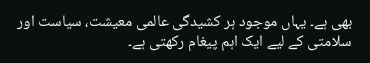بھی ہے۔ یہاں موجود ہر کشیدگی عالمی معیشت، سیاست اور سلامتی کے لیے ایک اہم پیغام رکھتی ہے۔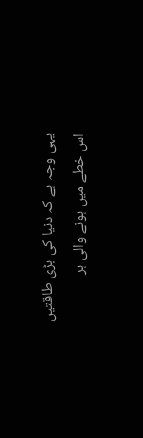یہی وجہ ہے کہ دنیا کی بڑی طاقتیں اس خطے میں ہونے والی ہر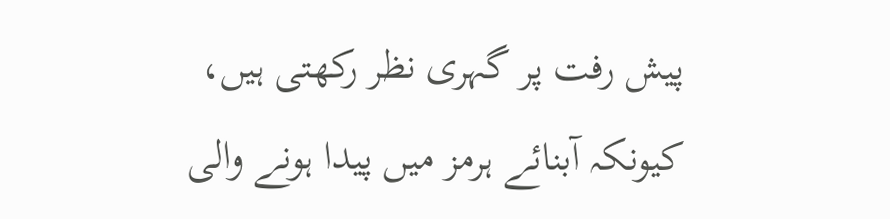پیش رفت پر گہری نظر رکھتی ہیں، کیونکہ آبنائے ہرمز میں پیدا ہونے والی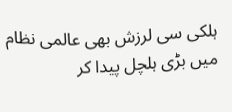ہلکی سی لرزش بھی عالمی نظام میں بڑی ہلچل پیدا کر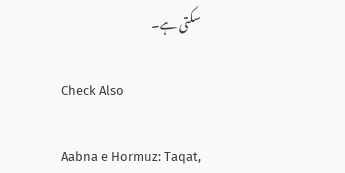سکتی ہے۔

Check Also

Aabna e Hormuz: Taqat,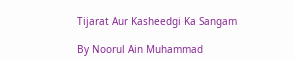Tijarat Aur Kasheedgi Ka Sangam

By Noorul Ain Muhammad